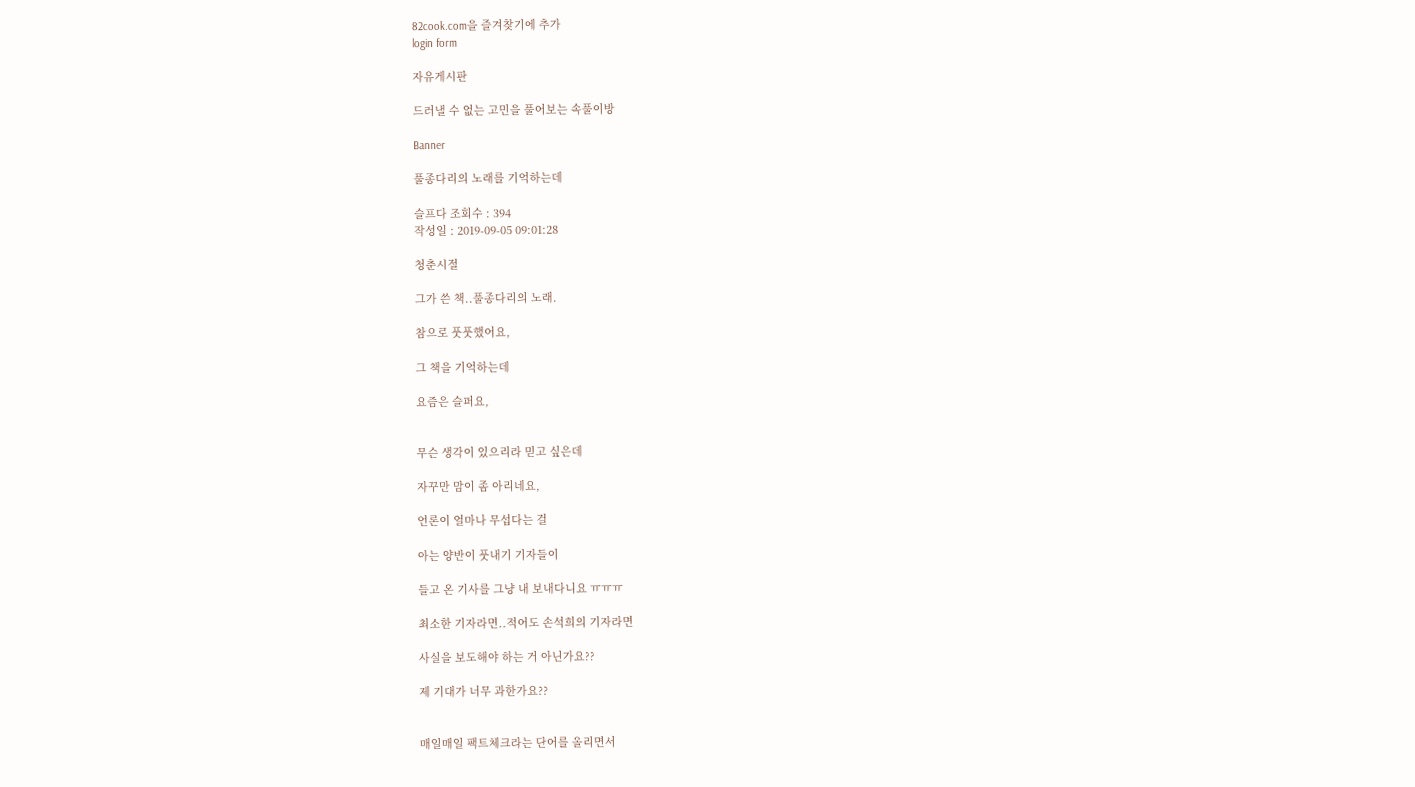82cook.com을 즐겨찾기에 추가
login form

자유게시판

드러낼 수 없는 고민을 풀어보는 속풀이방

Banner

풀종다리의 노래를 기억하는데

슬프다 조회수 : 394
작성일 : 2019-09-05 09:01:28

청춘시절

그가 쓴 책..풀종다리의 노래.

참으로 풋풋했어요,

그 책을 기억하는데

요즘은 슬퍼요,


무슨 생각이 있으리라 믿고 싶은데

자꾸만 맘이 좀 아리네요,

언론이 얼마나 무섭다는 걸

아는 양반이 풋내기 기자들이

들고 온 기사를 그냥 내 보내다니요 ㅠㅠㅠ

최소한 기자라면..적어도 손석희의 기자라면

사실을 보도해야 하는 거 아닌가요??

제 기대가 너무 과한가요??


매일매일 팩트체크라는 단어를 올리면서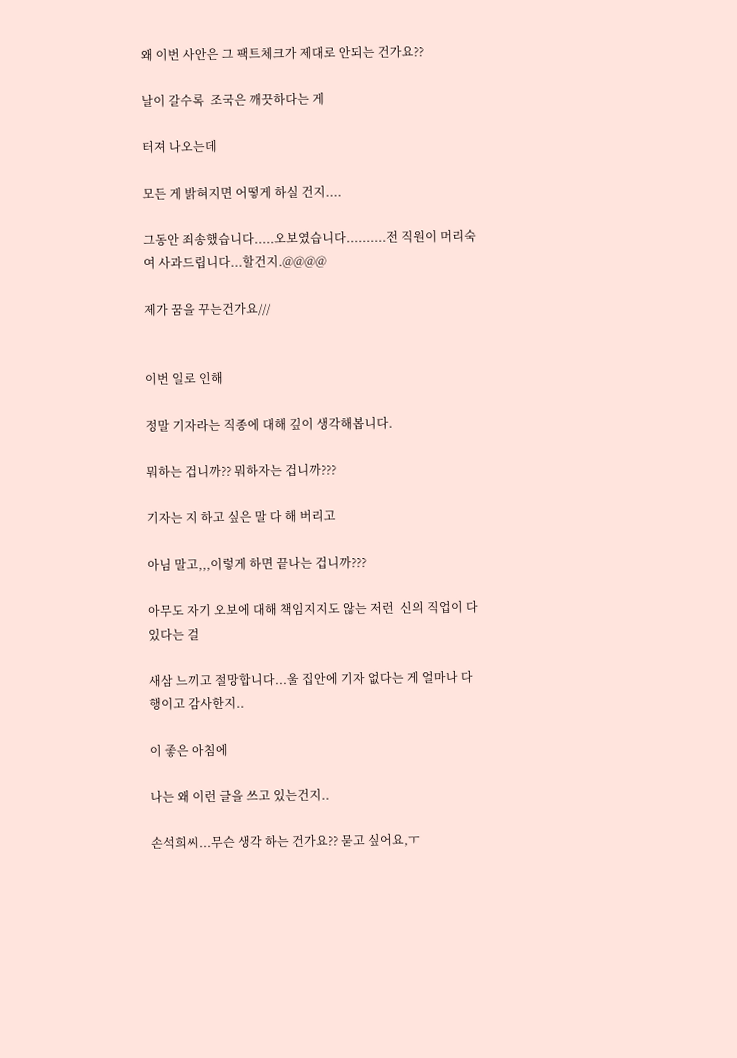왜 이번 사안은 그 팩트체크가 제대로 안되는 건가요??

날이 갈수록  조국은 깨끗하다는 게

터져 나오는데

모든 게 밝혀지면 어떻게 하실 건지....

그동안 죄송했습니다.....오보였습니다..........전 직원이 머리숙여 사과드립니다...할건지.@@@@

제가 꿈을 꾸는건가요///


이번 일로 인해

정말 기자라는 직종에 대해 깊이 생각해봅니다.

뭐하는 겁니까?? 뭐하자는 겁니까???

기자는 지 하고 싶은 말 다 해 버리고

아님 말고,,,이렇게 하면 끝나는 겁니까???

아무도 자기 오보에 대해 책임지지도 않는 저런  신의 직업이 다 있다는 걸

새삼 느끼고 절망합니다...울 집안에 기자 없다는 게 얼마나 다행이고 감사한지..

이 좋은 아침에

나는 왜 이런 글을 쓰고 있는건지..

손석희씨...무슨 생각 하는 건가요?? 묻고 싶어요,ㅜ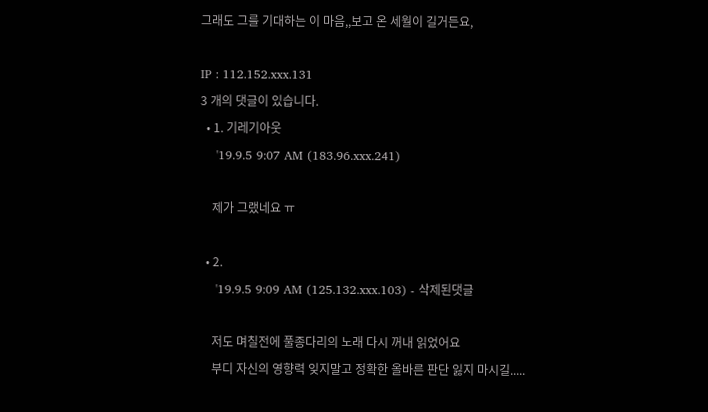그래도 그를 기대하는 이 마음,,보고 온 세월이 길거든요,

IP : 112.152.xxx.131
3 개의 댓글이 있습니다.
  • 1. 기레기아웃
    '19.9.5 9:07 AM (183.96.xxx.241)

    제가 그랬네요 ㅠ

  • 2.
    '19.9.5 9:09 AM (125.132.xxx.103) - 삭제된댓글

    저도 며칠전에 풀종다리의 노래 다시 꺼내 읽었어요
    부디 자신의 영향력 잊지말고 정확한 올바른 판단 잃지 마시길.....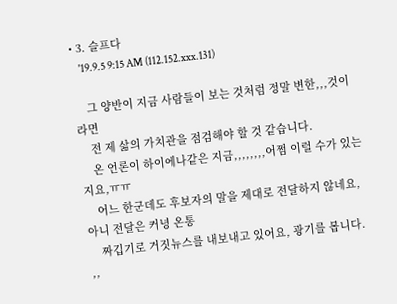• 3. 슬프다
    '19.9.5 9:15 AM (112.152.xxx.131)

    그 양반이 지금 사람들이 보는 것처럼 정말 변한,,,것이라면
    전 제 삶의 가치관을 점검해야 할 것 같습니다.
    온 언론이 하이에나같은 지금,,,,,,,,어쩜 이럴 수가 있는지요,ㅠㅠ
    어느 한군데도 후보자의 말을 제대로 전달하지 않네요, 아니 전달은 커녕 온통
    짜깁기로 거짓뉴스를 내보내고 있어요, 광기를 봅니다. ,,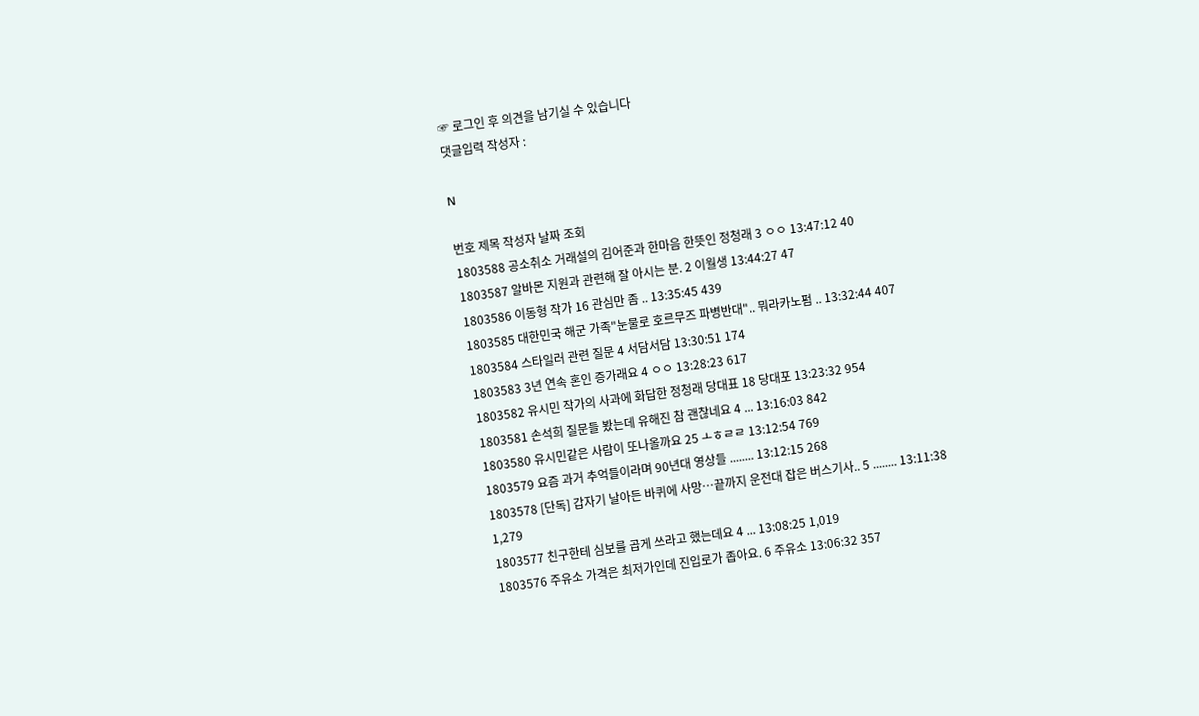☞ 로그인 후 의견을 남기실 수 있습니다
댓글입력 작성자 :

N

번호 제목 작성자 날짜 조회
1803588 공소취소 거래설의 김어준과 한마음 한뜻인 정청래 3 ㅇㅇ 13:47:12 40
1803587 알바몬 지원과 관련해 잘 아시는 분. 2 이월생 13:44:27 47
1803586 이동형 작가 16 관심만 좀 .. 13:35:45 439
1803585 대한민국 해군 가족"눈물로 호르무즈 파병반대".. 뭐라카노펌 .. 13:32:44 407
1803584 스타일러 관련 질문 4 서담서담 13:30:51 174
1803583 3년 연속 혼인 증가래요 4 ㅇㅇ 13:28:23 617
1803582 유시민 작가의 사과에 화답한 정청래 당대표 18 당대포 13:23:32 954
1803581 손석희 질문들 봤는데 유해진 참 괜찮네요 4 ... 13:16:03 842
1803580 유시민같은 사람이 또나올까요 25 ㅗㅎㄹㄹ 13:12:54 769
1803579 요즘 과거 추억들이라며 90년대 영상들 ........ 13:12:15 268
1803578 [단독] 갑자기 날아든 바퀴에 사망…끝까지 운전대 잡은 버스기사.. 5 ........ 13:11:38 1,279
1803577 친구한테 심보를 곱게 쓰라고 했는데요 4 ... 13:08:25 1,019
1803576 주유소 가격은 최저가인데 진입로가 좁아요. 6 주유소 13:06:32 357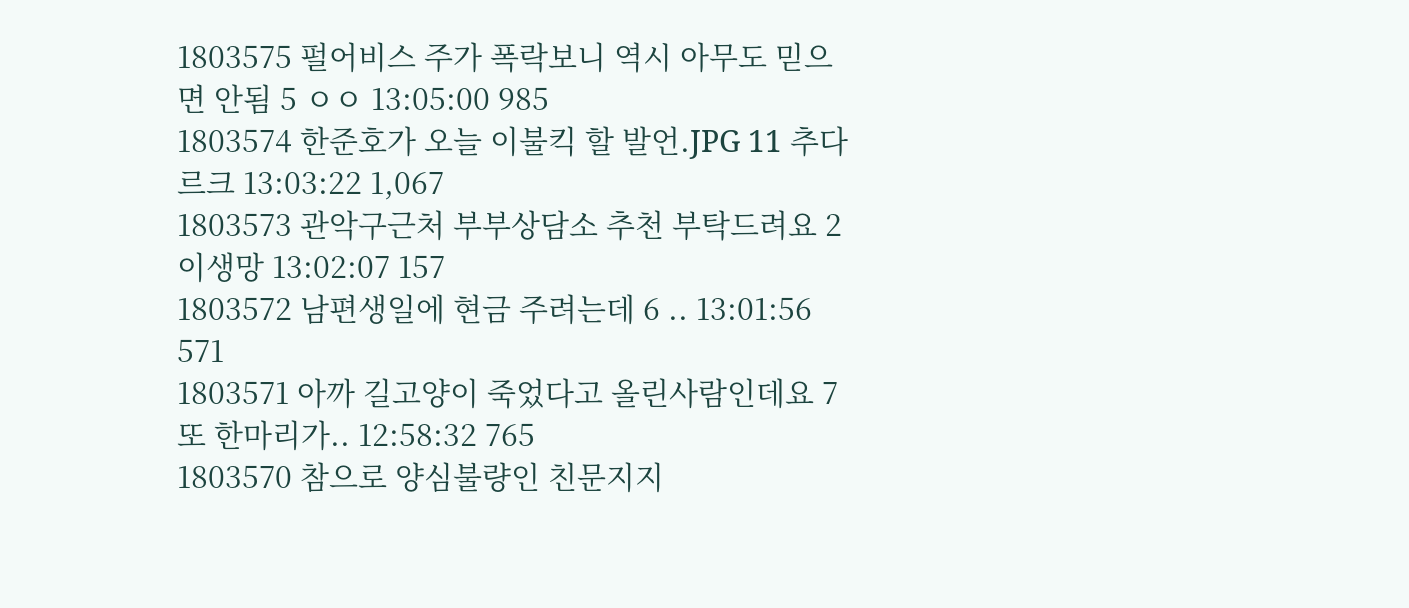1803575 펄어비스 주가 폭락보니 역시 아무도 믿으면 안됨 5 ㅇㅇ 13:05:00 985
1803574 한준호가 오늘 이불킥 할 발언.JPG 11 추다르크 13:03:22 1,067
1803573 관악구근처 부부상담소 추천 부탁드려요 2 이생망 13:02:07 157
1803572 남편생일에 현금 주려는데 6 .. 13:01:56 571
1803571 아까 길고양이 죽었다고 올린사람인데요 7 또 한마리가.. 12:58:32 765
1803570 참으로 양심불량인 친문지지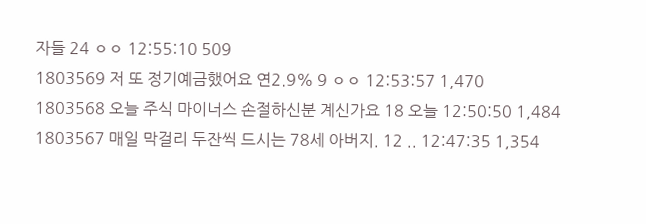자들 24 ㅇㅇ 12:55:10 509
1803569 저 또 정기예금했어요 연2.9% 9 ㅇㅇ 12:53:57 1,470
1803568 오늘 주식 마이너스 손절하신분 계신가요 18 오늘 12:50:50 1,484
1803567 매일 막걸리 두잔씩 드시는 78세 아버지. 12 .. 12:47:35 1,354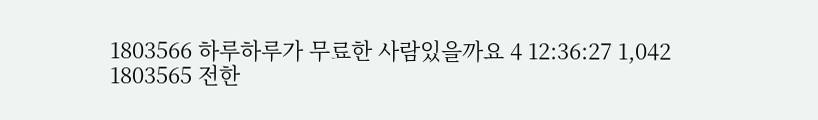1803566 하루하루가 무료한 사람있을까요 4 12:36:27 1,042
1803565 전한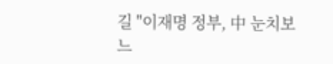길 "이재명 정부, 中 눈치보느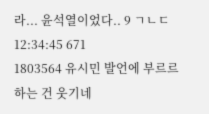라... 윤석열이었다.. 9 ㄱㄴㄷ 12:34:45 671
1803564 유시민 발언에 부르르 하는 건 웃기네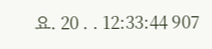요. 20 . . 12:33:44 907